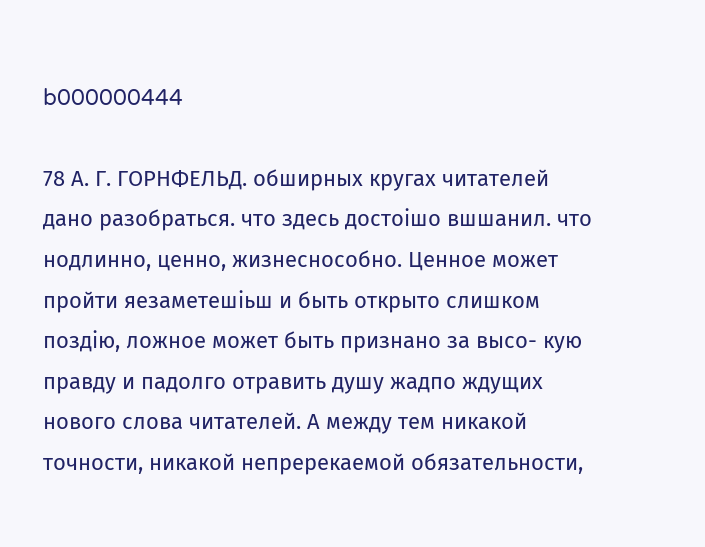b000000444

78 А. Г. ГОРНФЕЛЬД. обширных кругах читателей дано разобраться. что здесь достоішо вшшанил. что нодлинно, ценно, жизнеснособно. Ценное может пройти яезаметешіьш и быть открыто слишком поздію, ложное может быть признано за высо- кую правду и падолго отравить душу жадпо ждущих нового слова читателей. А между тем никакой точности, никакой непререкаемой обязательности,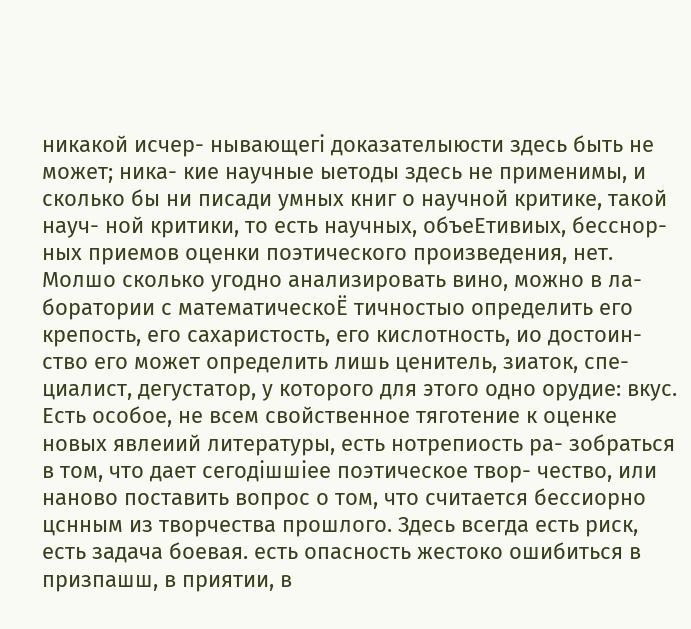никакой исчер- нывающегі доказателыюсти здесь быть не может; ника- кие научные ыетоды здесь не применимы, и сколько бы ни писади умных книг о научной критике, такой науч- ной критики, то есть научных, объеЕтивиых, бесснор- ных приемов оценки поэтического произведения, нет. Молшо сколько угодно анализировать вино, можно в ла- боратории с математическоЁ тичностыо определить его крепость, его сахаристость, его кислотность, ио достоин- ство его может определить лишь ценитель, зиаток, спе- циалист, дегустатор, у которого для этого одно орудие: вкус. Есть особое, не всем свойственное тяготение к оценке новых явлеиий литературы, есть нотрепиость ра- зобраться в том, что дает сегодішшіее поэтическое твор- чество, или наново поставить вопрос о том, что считается бессиорно цснным из творчества прошлого. Здесь всегда есть риск, есть задача боевая. есть опасность жестоко ошибиться в призпашш, в приятии, в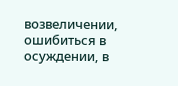возвеличении, ошибиться в осуждении, в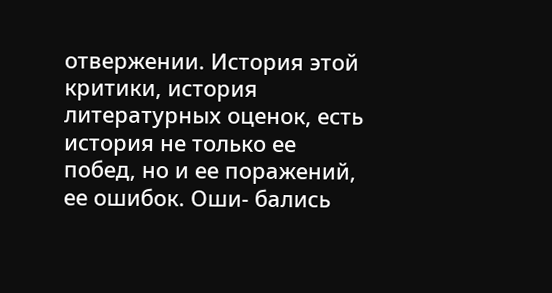отвержении. История этой критики, история литературных оценок, есть история не только ее побед, но и ее поражений, ее ошибок. Оши- бались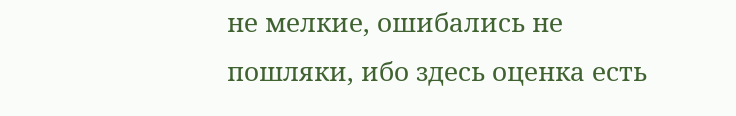не мелкие, ошибались не пошляки, ибо здесь оценка есть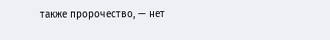также пророчество, — нет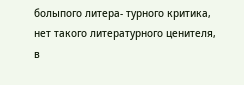болыпого литера- турного критика, нет такого литературного ценителя, в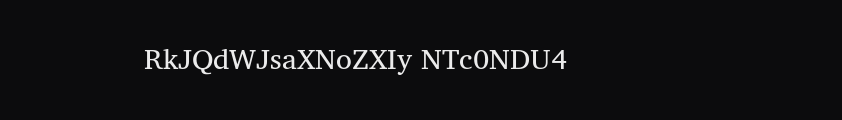RkJQdWJsaXNoZXIy NTc0NDU4